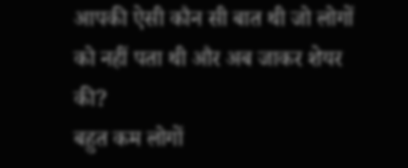आपकी ऐसी कौन सी बात थी जो लोगों को नहीं पता थी और अब जाकर शेयर की?
बहुत कम लोगों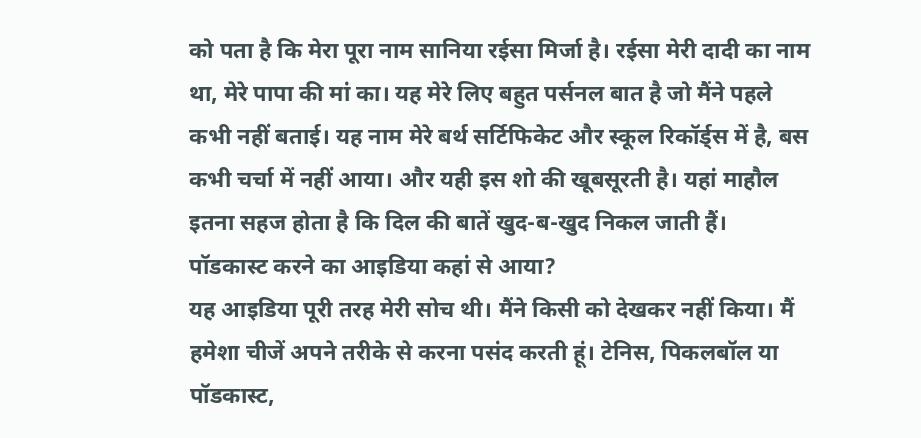को पता है कि मेरा पूरा नाम सानिया रईसा मिर्जा है। रईसा मेरी दादी का नाम था, मेरे पापा की मां का। यह मेरे लिए बहुत पर्सनल बात है जो मैंने पहले कभी नहीं बताई। यह नाम मेरे बर्थ सर्टिफिकेट और स्कूल रिकॉर्ड्स में है, बस कभी चर्चा में नहीं आया। और यही इस शो की खूबसूरती है। यहां माहौल इतना सहज होता है कि दिल की बातें खुद-ब-खुद निकल जाती हैं।
पॉडकास्ट करने का आइडिया कहां से आया?
यह आइडिया पूरी तरह मेरी सोच थी। मैंने किसी को देखकर नहीं किया। मैं हमेशा चीजें अपने तरीके से करना पसंद करती हूं। टेनिस, पिकलबॉल या पॉडकास्ट,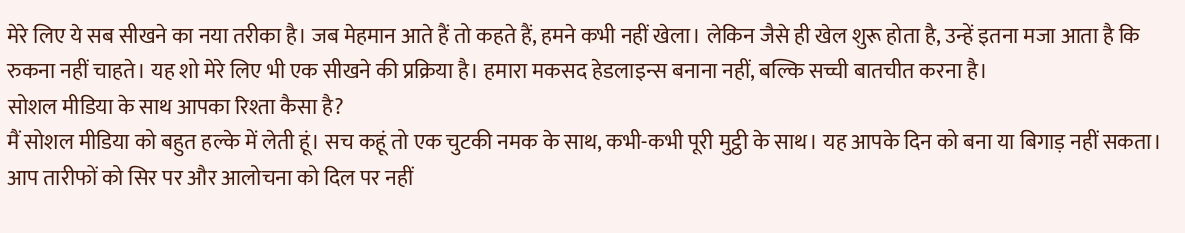मेरे लिए ये सब सीखने का नया तरीका है। जब मेहमान आते हैं तो कहते हैं, हमने कभी नहीं खेला। लेकिन जैसे ही खेल शुरू होता है, उन्हें इतना मजा आता है कि रुकना नहीं चाहते। यह शो मेरे लिए भी एक सीखने की प्रक्रिया है। हमारा मकसद हेडलाइन्स बनाना नहीं, बल्कि सच्ची बातचीत करना है।
सोशल मीडिया के साथ आपका रिश्ता कैसा है?
मैं सोशल मीडिया को बहुत हल्के में लेती हूं। सच कहूं तो एक चुटकी नमक के साथ, कभी-कभी पूरी मुट्ठी के साथ। यह आपके दिन को बना या बिगाड़ नहीं सकता। आप तारीफों को सिर पर और आलोचना को दिल पर नहीं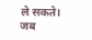ले सकते। जब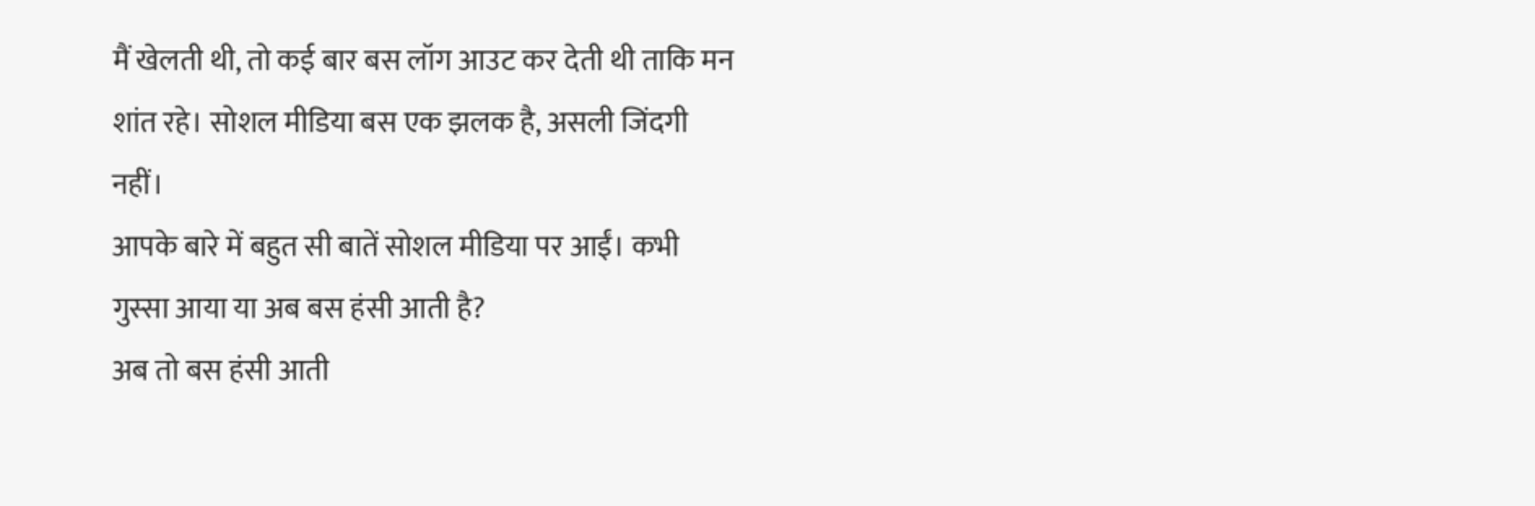मैं खेलती थी, तो कई बार बस लॉग आउट कर देती थी ताकि मन शांत रहे। सोशल मीडिया बस एक झलक है, असली जिंदगी नहीं।
आपके बारे में बहुत सी बातें सोशल मीडिया पर आईं। कभी गुस्सा आया या अब बस हंसी आती है?
अब तो बस हंसी आती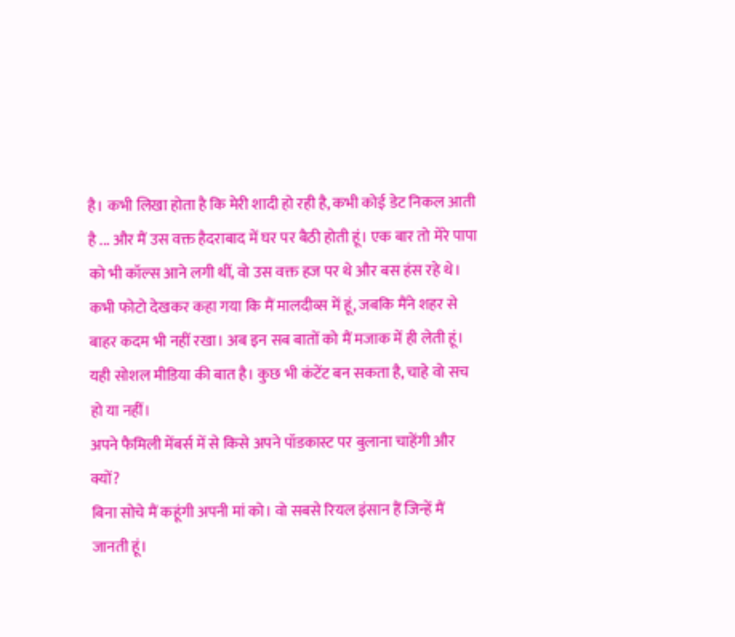है। कभी लिखा होता है कि मेरी शादी हो रही है, कभी कोई डेट निकल आती है ... और मैं उस वक्त हैदराबाद में घर पर बैठी होती हूं। एक बार तो मेरे पापा को भी कॉल्स आने लगी थीं, वो उस वक्त हज पर थे और बस हंस रहे थे। कभी फोटो देखकर कहा गया कि मैं मालदीव्स में हूं, जबकि मैंने शहर से बाहर कदम भी नहीं रखा। अब इन सब बातों को मैं मजाक में ही लेती हूं। यही सोशल मीडिया की बात है। कुछ भी कंटेंट बन सकता है, चाहे वो सच हो या नहीं।
अपने फैमिली मेंबर्स में से किसे अपने पॉडकास्ट पर बुलाना चाहेंगी और क्यों?
बिना सोचे मैं कहूंगी अपनी मां को। वो सबसे रियल इंसान हैं जिन्हें मैं जानती हूं।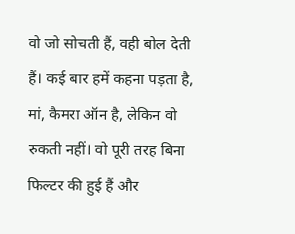वो जो सोचती हैं, वही बोल देती हैं। कई बार हमें कहना पड़ता है, मां, कैमरा ऑन है, लेकिन वो रुकती नहीं। वो पूरी तरह बिना फिल्टर की हुई हैं और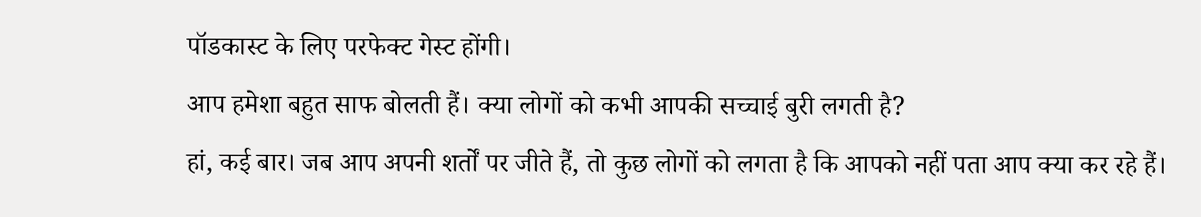पॉडकास्ट के लिए परफेक्ट गेस्ट होंगी।
आप हमेशा बहुत साफ बोलती हैं। क्या लोगों को कभी आपकी सच्चाई बुरी लगती है?
हां, कई बार। जब आप अपनी शर्तों पर जीते हैं, तो कुछ लोगों को लगता है कि आपको नहीं पता आप क्या कर रहे हैं।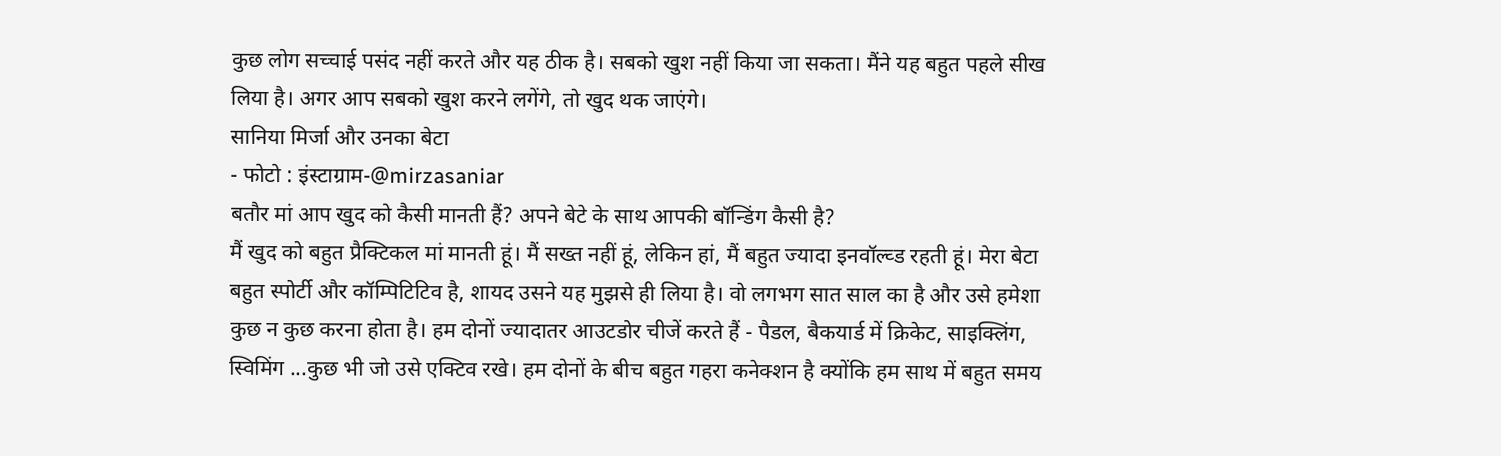कुछ लोग सच्चाई पसंद नहीं करते और यह ठीक है। सबको खुश नहीं किया जा सकता। मैंने यह बहुत पहले सीख लिया है। अगर आप सबको खुश करने लगेंगे, तो खुद थक जाएंगे।
सानिया मिर्जा और उनका बेटा
- फोटो : इंस्टाग्राम-@mirzasaniar
बतौर मां आप खुद को कैसी मानती हैं? अपने बेटे के साथ आपकी बॉन्डिंग कैसी है?
मैं खुद को बहुत प्रैक्टिकल मां मानती हूं। मैं सख्त नहीं हूं, लेकिन हां, मैं बहुत ज्यादा इनवॉल्व्ड रहती हूं। मेरा बेटा बहुत स्पोर्टी और कॉम्पिटिटिव है, शायद उसने यह मुझसे ही लिया है। वो लगभग सात साल का है और उसे हमेशा कुछ न कुछ करना होता है। हम दोनों ज्यादातर आउटडोर चीजें करते हैं - पैडल, बैकयार्ड में क्रिकेट, साइक्लिंग, स्विमिंग ...कुछ भी जो उसे एक्टिव रखे। हम दोनों के बीच बहुत गहरा कनेक्शन है क्योंकि हम साथ में बहुत समय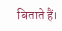बिताते हैं।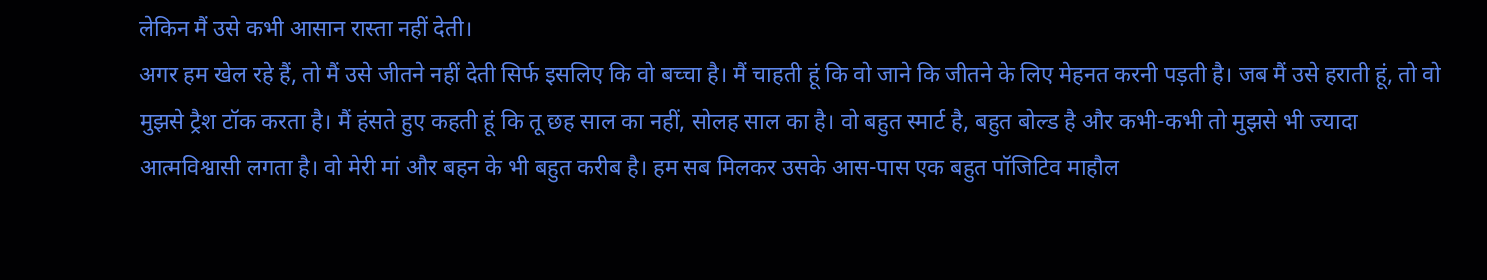लेकिन मैं उसे कभी आसान रास्ता नहीं देती।
अगर हम खेल रहे हैं, तो मैं उसे जीतने नहीं देती सिर्फ इसलिए कि वो बच्चा है। मैं चाहती हूं कि वो जाने कि जीतने के लिए मेहनत करनी पड़ती है। जब मैं उसे हराती हूं, तो वो मुझसे ट्रैश टॉक करता है। मैं हंसते हुए कहती हूं कि तू छह साल का नहीं, सोलह साल का है। वो बहुत स्मार्ट है, बहुत बोल्ड है और कभी-कभी तो मुझसे भी ज्यादा आत्मविश्वासी लगता है। वो मेरी मां और बहन के भी बहुत करीब है। हम सब मिलकर उसके आस-पास एक बहुत पॉजिटिव माहौल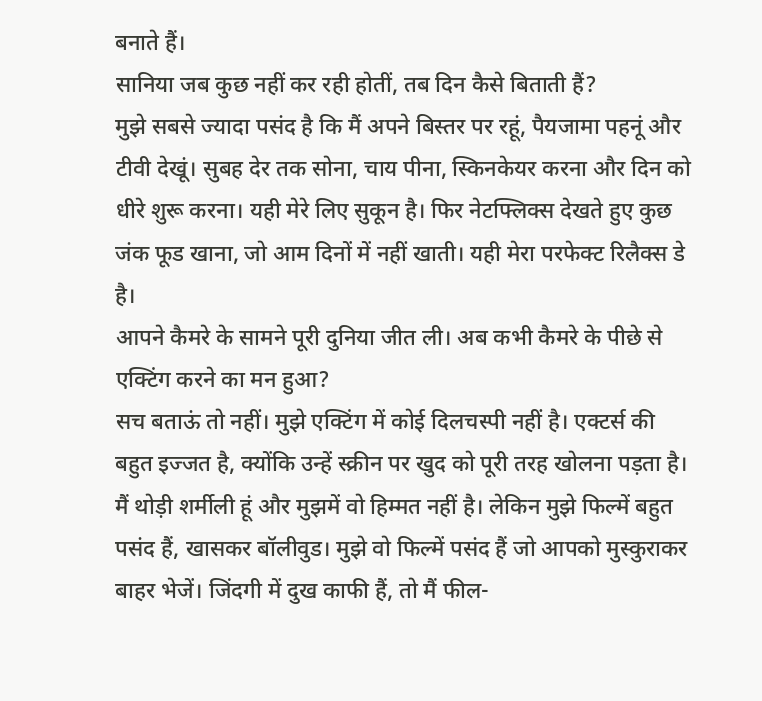बनाते हैं।
सानिया जब कुछ नहीं कर रही होतीं, तब दिन कैसे बिताती हैं?
मुझे सबसे ज्यादा पसंद है कि मैं अपने बिस्तर पर रहूं, पैयजामा पहनूं और टीवी देखूं। सुबह देर तक सोना, चाय पीना, स्किनकेयर करना और दिन को धीरे शुरू करना। यही मेरे लिए सुकून है। फिर नेटफ्लिक्स देखते हुए कुछ जंक फूड खाना, जो आम दिनों में नहीं खाती। यही मेरा परफेक्ट रिलैक्स डे है।
आपने कैमरे के सामने पूरी दुनिया जीत ली। अब कभी कैमरे के पीछे से एक्टिंग करने का मन हुआ?
सच बताऊं तो नहीं। मुझे एक्टिंग में कोई दिलचस्पी नहीं है। एक्टर्स की बहुत इज्जत है, क्योंकि उन्हें स्क्रीन पर खुद को पूरी तरह खोलना पड़ता है। मैं थोड़ी शर्मीली हूं और मुझमें वो हिम्मत नहीं है। लेकिन मुझे फिल्में बहुत पसंद हैं, खासकर बॉलीवुड। मुझे वो फिल्में पसंद हैं जो आपको मुस्कुराकर बाहर भेजें। जिंदगी में दुख काफी हैं, तो मैं फील-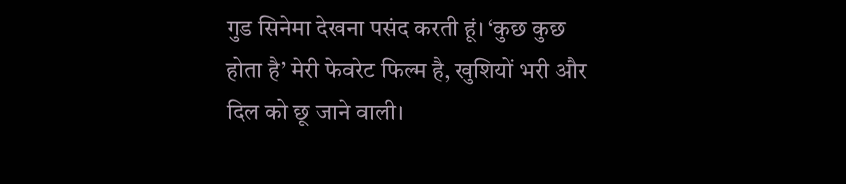गुड सिनेमा देखना पसंद करती हूं। ‘कुछ कुछ होता है’ मेरी फेवरेट फिल्म है, खुशियों भरी और दिल को छू जाने वाली।